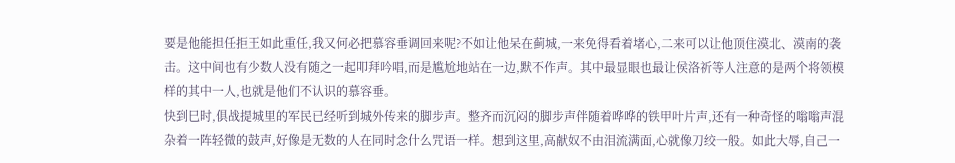要是他能担任拒王如此重任,我又何必把慕容垂调回来呢?不如让他呆在蓟城,一来免得看着堵心,二来可以让他顶住漠北、漠南的袭击。这中间也有少数人没有随之一起叩拜吟唱,而是尴尬地站在一边,默不作声。其中最显眼也最让侯洛祈等人注意的是两个将领模样的其中一人,也就是他们不认识的慕容垂。
快到巳时,俱战提城里的军民已经听到城外传来的脚步声。整齐而沉闷的脚步声伴随着哗哗的铁甲叶片声,还有一种奇怪的嗡嗡声混杂着一阵轻微的鼓声,好像是无数的人在同时念什么咒语一样。想到这里,高献奴不由泪流满面,心就像刀绞一般。如此大辱,自己一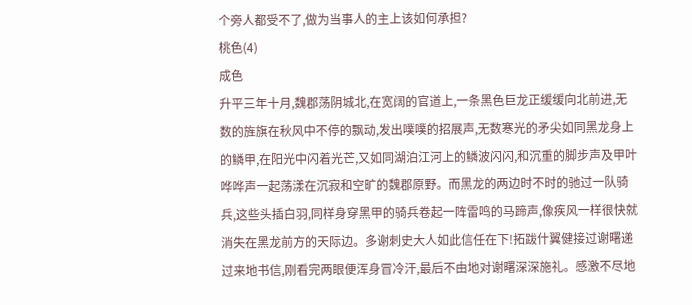个旁人都受不了,做为当事人的主上该如何承担?
桃色(4)
成色
升平三年十月,魏郡荡阴城北,在宽阔的官道上,一条黑色巨龙正缓缓向北前进,无数的旌旗在秋风中不停的飘动,发出噗噗的招展声,无数寒光的矛尖如同黑龙身上的鳞甲,在阳光中闪着光芒,又如同湖泊江河上的鳞波闪闪,和沉重的脚步声及甲叶哗哗声一起荡漾在沉寂和空旷的魏郡原野。而黑龙的两边时不时的驰过一队骑兵,这些头插白羽,同样身穿黑甲的骑兵卷起一阵雷鸣的马蹄声,像疾风一样很快就消失在黑龙前方的天际边。多谢刺史大人如此信任在下!拓跋什翼健接过谢曙递过来地书信,刚看完两眼便浑身冒冷汗,最后不由地对谢曙深深施礼。感激不尽地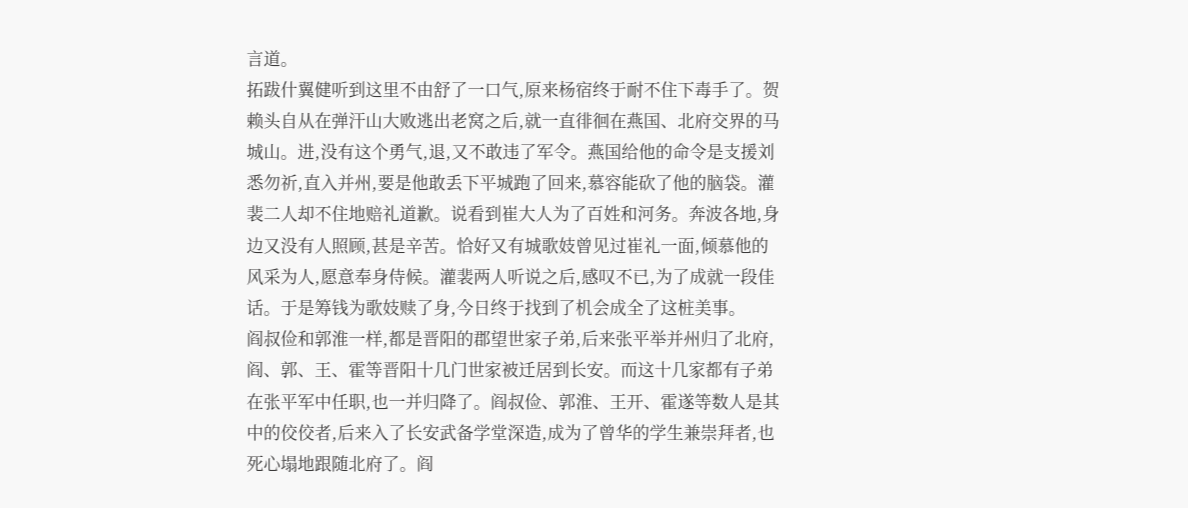言道。
拓跋什翼健听到这里不由舒了一口气,原来杨宿终于耐不住下毒手了。贺赖头自从在弹汗山大败逃出老窝之后,就一直徘徊在燕国、北府交界的马城山。进,没有这个勇气,退,又不敢违了军令。燕国给他的命令是支援刘悉勿祈,直入并州,要是他敢丢下平城跑了回来,慕容能砍了他的脑袋。灌裴二人却不住地赔礼道歉。说看到崔大人为了百姓和河务。奔波各地,身边又没有人照顾,甚是辛苦。恰好又有城歌妓曾见过崔礼一面,倾慕他的风采为人,愿意奉身侍候。灌裴两人听说之后,感叹不已,为了成就一段佳话。于是筹钱为歌妓赎了身,今日终于找到了机会成全了这桩美事。
阎叔俭和郭淮一样,都是晋阳的郡望世家子弟,后来张平举并州归了北府,阎、郭、王、霍等晋阳十几门世家被迁居到长安。而这十几家都有子弟在张平军中任职,也一并归降了。阎叔俭、郭淮、王开、霍遂等数人是其中的佼佼者,后来入了长安武备学堂深造,成为了曾华的学生兼崇拜者,也死心塌地跟随北府了。阎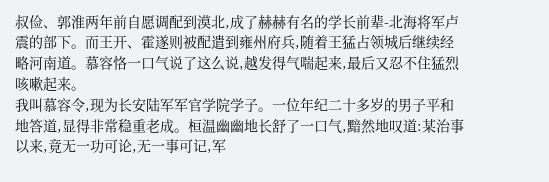叔俭、郭淮两年前自愿调配到漠北,成了赫赫有名的学长前辈-北海将军卢震的部下。而王开、霍遂则被配遣到雍州府兵,随着王猛占领城后继续经略河南道。慕容恪一口气说了这么说,越发得气喘起来,最后又忍不住猛烈咳嗽起来。
我叫慕容令,现为长安陆军军官学院学子。一位年纪二十多岁的男子平和地答道,显得非常稳重老成。桓温幽幽地长舒了一口气,黯然地叹道:某治事以来,竟无一功可论,无一事可记,军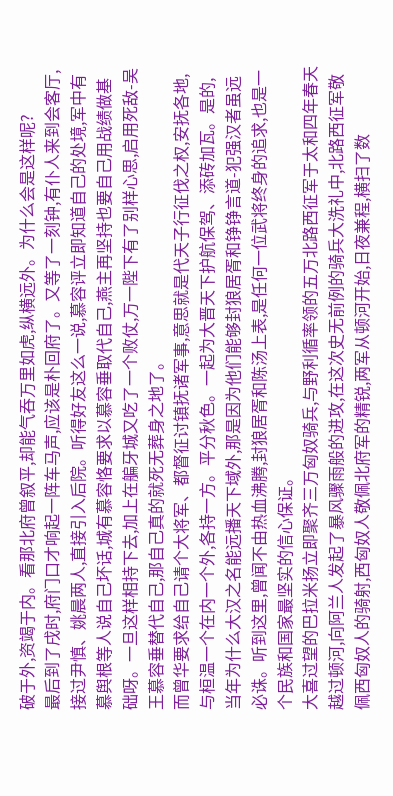破于外,资竭于内。看那北府曾叙平,却能气吞万里如虎,纵横远外。为什么会是这样呢?
最后到了戌时,府门口才响起一阵车马声,应该是朴回府了。又等了一刻钟,有仆人来到会客厅,接过尹慎、姚晨两人,直接引入后院。听得好友这么一说,慕容评立即知道自己的处境,军中有慕舆根等人说自己坏话,城有慕容恪要求以慕容垂取代自己,燕主再坚持也要自己用战绩做基础呀。一旦这样相持下去,加上在艑牙城又吃了一个败仗,万一陛下有了别样心思,启用死敌-吴王慕容垂替代自己,那自己真的就死无葬身之地了。
而曾华要求给自己请个大将军、都督征讨镇抚诸军事,意思就是代天子行征伐之权,安抚各地,与桓温一个在内一个外,各持一方。平分秋色。一起为大晋天下护航保驾、添砖加瓦。是的,当年为什么大汉之名能远播天下域外,那是因为他们能够封狼居胥和铮铮言道-犯强汉者虽远必诛。听到这里,曾闻不由热血沸腾,封狼居胥和陈汤上表,是任何一位武将终身的追求,也是一个民族和国家最坚实的信心保证。
大喜过望的巴拉米扬立即聚齐三万匈奴骑兵,与野利循率领的五万北路西征军于太和四年春天越过顿河,向阿兰人发起了暴风骤雨般的进攻,在这次史无前例的骑兵大洗礼中,北路西征军敬佩西匈奴人的骑射,西匈奴人敬佩北府军的精锐,两军从顿河开始,日夜兼程,横扫了数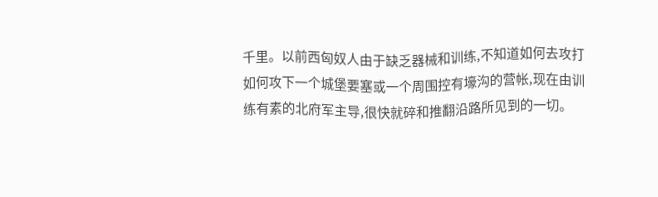千里。以前西匈奴人由于缺乏器械和训练,不知道如何去攻打如何攻下一个城堡要塞或一个周围控有壕沟的营帐,现在由训练有素的北府军主导,很快就碎和推翻沿路所见到的一切。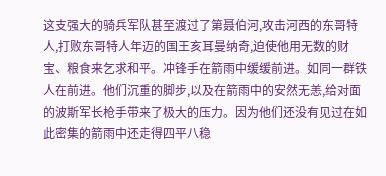这支强大的骑兵军队甚至渡过了第聂伯河,攻击河西的东哥特人,打败东哥特人年迈的国王亥耳曼纳奇,迫使他用无数的财宝、粮食来乞求和平。冲锋手在箭雨中缓缓前进。如同一群铁人在前进。他们沉重的脚步,以及在箭雨中的安然无恙,给对面的波斯军长枪手带来了极大的压力。因为他们还没有见过在如此密集的箭雨中还走得四平八稳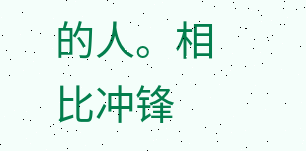的人。相比冲锋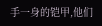手一身的铠甲,他们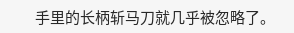手里的长柄斩马刀就几乎被忽略了。